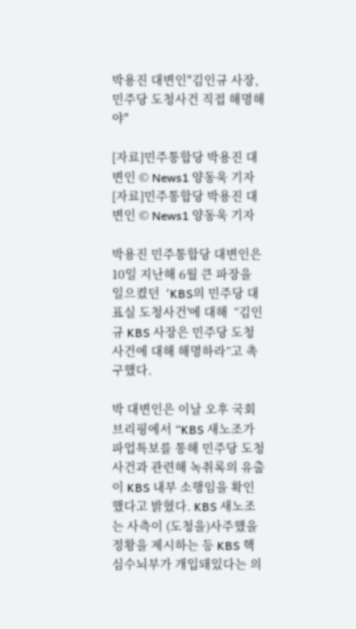박용진 대변인"김인규 사장, 민주당 도청사건 직접 해명해야"

[자료]민주통합당 박용진 대변인 © News1 양동욱 기자
[자료]민주통합당 박용진 대변인 © News1 양동욱 기자

박용진 민주통합당 대변인은 10일 지난해 6월 큰 파장을 일으켰던  'KBS의 민주당 대표실 도청사건'에 대해  “김인규 KBS 사장은 민주당 도청사건에 대해 해명하라”고 촉구했다.

박 대변인은 이날 오후 국회 브리핑에서 “KBS 새노조가 파업특보를 통해 민주당 도청사건과 관련해 녹취록의 유출이 KBS 내부 소행임을 확인했다고 밝혔다. KBS 새노조는 사측이 (도청을)사주했을 정황을 제시하는 등 KBS 핵심수뇌부가 개입돼있다는 의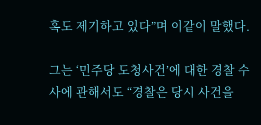혹도 제기하고 있다”며 이같이 말했다.

그는 ‘민주당 도청사건’에 대한 경찰 수사에 관해서도 “경찰은 당시 사건을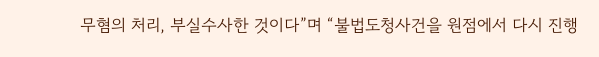무혐의 처리, 부실수사한 것이다”며 “불법도청사건을 원점에서 다시 진행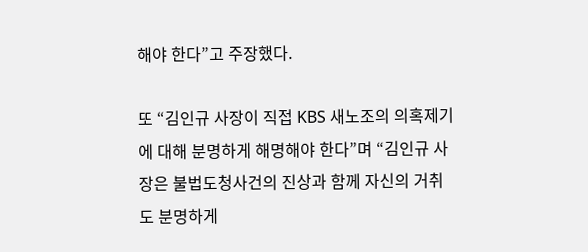해야 한다”고 주장했다.

또 “김인규 사장이 직접 KBS 새노조의 의혹제기에 대해 분명하게 해명해야 한다”며 “김인규 사장은 불법도청사건의 진상과 함께 자신의 거취도 분명하게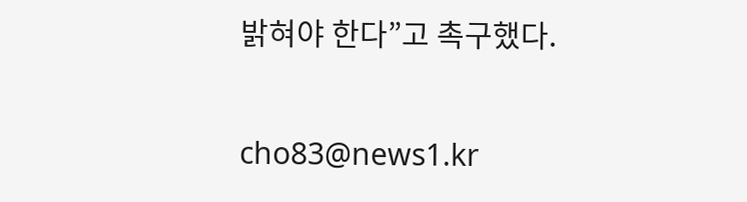밝혀야 한다”고 촉구했다.

cho83@news1.kr